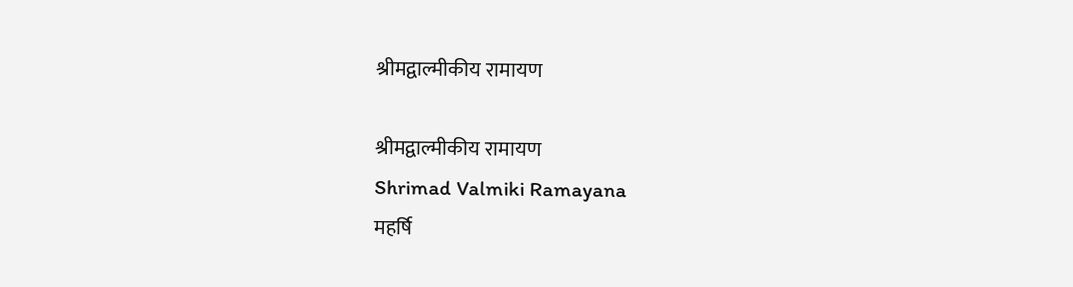श्रीमद्वाल्मीकीय रामायण

श्रीमद्वाल्मीकीय रामायण
Shrimad Valmiki Ramayana
महर्षि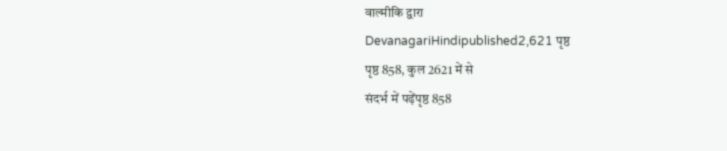वाल्मीकि द्वारा
DevanagariHindipublished2,621 पृष्ठ
पृष्ठ 858, कुल 2621 में से
संदर्भ में पढ़ेंपृष्ठ 858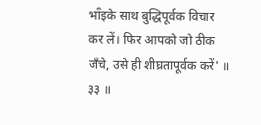भाऀइके साथ बुद्धिपूर्वक विचार कर लें। फिर आपको जो ठीक जँचे, उसे ही शीघ्रतापूर्वक करें' ॥ ३३ ॥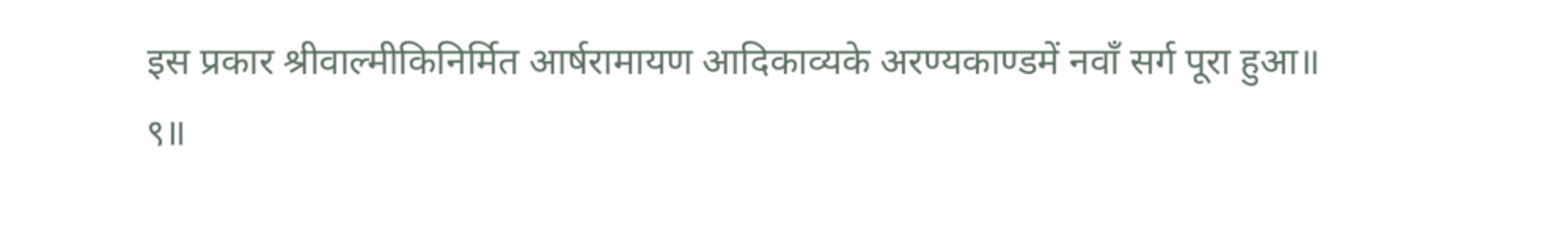इस प्रकार श्रीवाल्मीकिनिर्मित आर्षरामायण आदिकाव्यके अरण्यकाण्डमें नवाँ सर्ग पूरा हुआ॥
९॥